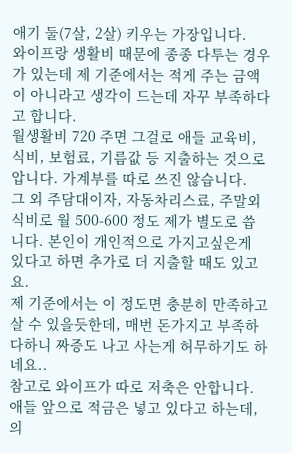애기 둘(7살, 2살) 키우는 가장입니다.
와이프랑 생활비 때문에 종종 다투는 경우가 있는데 제 기준에서는 적게 주는 금액이 아니라고 생각이 드는데 자꾸 부족하다고 합니다.
월생활비 720 주면 그걸로 애들 교육비, 식비, 보험료, 기름값 등 지출하는 것으로 압니다. 가계부를 따로 쓰진 않습니다.
그 외 주담대이자, 자동차리스료, 주말외식비로 월 500-600 정도 제가 별도로 씁니다. 본인이 개인적으로 가지고싶은게 있다고 하면 추가로 더 지출할 때도 있고요.
제 기준에서는 이 정도면 충분히 만족하고 살 수 있을듯한데, 매번 돈가지고 부족하다하니 짜증도 나고 사는게 허무하기도 하네요..
참고로 와이프가 따로 저축은 안합니다. 애들 앞으로 적금은 넣고 있다고 하는데, 의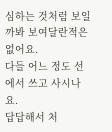심하는 것처럼 보일까봐 보여달란적은 없어요.
다들 어느 정도 선에서 쓰고 사시나요.
답답해서 처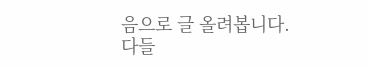음으로 글 올려봅니다.
다들